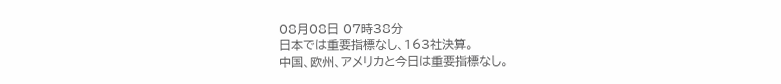08月08日 07時38分
日本では重要指標なし、163社決算。
中国、欧州、アメリカと今日は重要指標なし。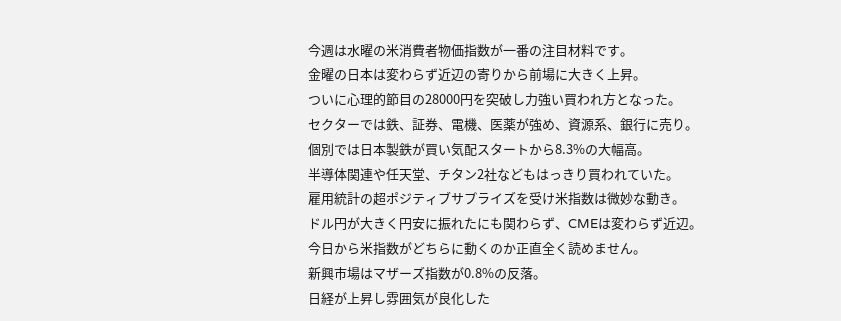今週は水曜の米消費者物価指数が一番の注目材料です。
金曜の日本は変わらず近辺の寄りから前場に大きく上昇。
ついに心理的節目の28000円を突破し力強い買われ方となった。
セクターでは鉄、証券、電機、医薬が強め、資源系、銀行に売り。
個別では日本製鉄が買い気配スタートから8.3%の大幅高。
半導体関連や任天堂、チタン2社などもはっきり買われていた。
雇用統計の超ポジティブサプライズを受け米指数は微妙な動き。
ドル円が大きく円安に振れたにも関わらず、CMEは変わらず近辺。
今日から米指数がどちらに動くのか正直全く読めません。
新興市場はマザーズ指数が0.8%の反落。
日経が上昇し雰囲気が良化した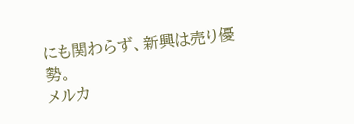にも関わらず、新興は売り優勢。
メルカ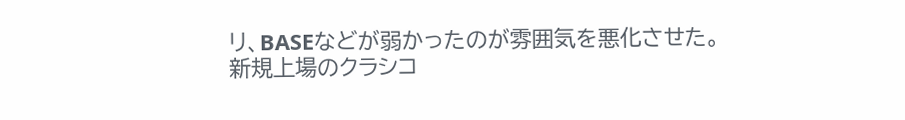リ、BASEなどが弱かったのが雰囲気を悪化させた。
新規上場のクラシコ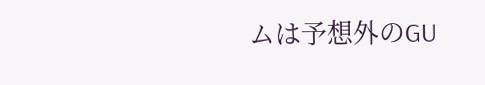ムは予想外のGU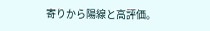寄りから陽線と高評価。